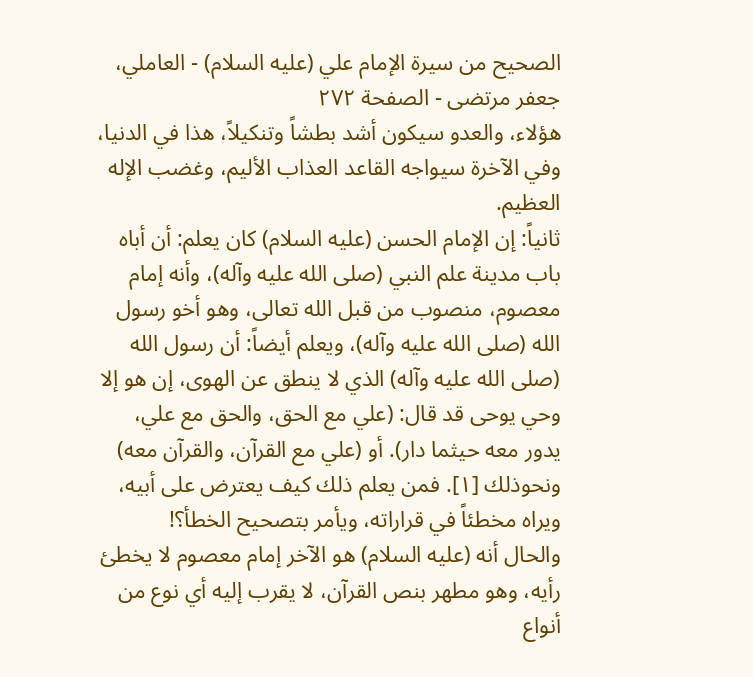الصحيح من سيرة الإمام علي (عليه السلام) - العاملي، جعفر مرتضى - الصفحة ٢٧٢
هؤلاء، والعدو سيكون أشد بطشاً وتنكيلاً، هذا في الدنيا، وفي الآخرة سيواجه القاعد العذاب الأليم، وغضب الإله العظيم.
ثانياً: إن الإمام الحسن (عليه السلام) كان يعلم: أن أباه باب مدينة علم النبي (صلى الله عليه وآله)، وأنه إمام معصوم، منصوب من قبل الله تعالى، وهو أخو رسول الله (صلى الله عليه وآله)، ويعلم أيضاً: أن رسول الله (صلى الله عليه وآله) الذي لا ينطق عن الهوى، إن هو إلا وحي يوحى قد قال: (علي مع الحق، والحق مع علي، يدور معه حيثما دار). أو (علي مع القرآن، والقرآن معه) ونحوذلك [١]. فمن يعلم ذلك كيف يعترض على أبيه، ويراه مخطئاً في قراراته، ويأمر بتصحيح الخطأ؟!
والحال أنه (عليه السلام) هو الآخر إمام معصوم لا يخطئ رأيه، وهو مطهر بنص القرآن، لا يقرب إليه أي نوع من أنواع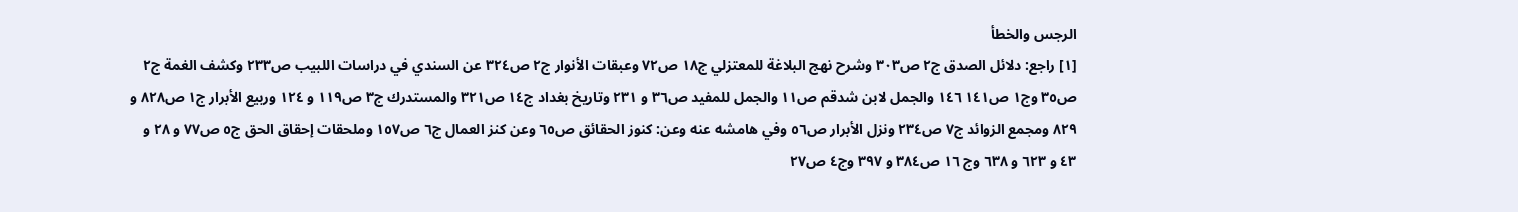الرجس والخطأ
[١] راجع: دلائل الصدق ج٢ ص٣٠٣ وشرح نهج البلاغة للمعتزلي ج١٨ ص٧٢ وعبقات الأنوار ج٢ ص٣٢٤ عن السندي في دراسات اللبيب ص٢٣٣ وكشف الغمة ج٢ ص٣٥ وج١ ص١٤١ ١٤٦ والجمل لابن شدقم ص١١ والجمل للمفيد ص٣٦ و ٢٣١ وتاريخ بغداد ج١٤ ص٣٢١ والمستدرك ج٣ ص١١٩ و ١٢٤ وربيع الأبرار ج١ ص٨٢٨ و ٨٢٩ ومجمع الزوائد ج٧ ص٢٣٤ ونزل الأبرار ص٥٦ وفي هامشه عنه وعن: كنوز الحقائق ص٦٥ وعن كنز العمال ج٦ ص١٥٧ وملحقات إحقاق الحق ج٥ ص٧٧ و ٢٨ و ٤٣ و ٦٢٣ و ٦٣٨ وج ١٦ ص٣٨٤ و ٣٩٧ وج٤ ص٢٧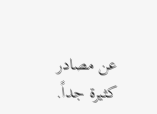عن مصادر كثيرة جداً.